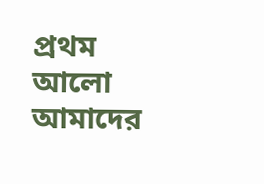প্রথম আলো আমাদের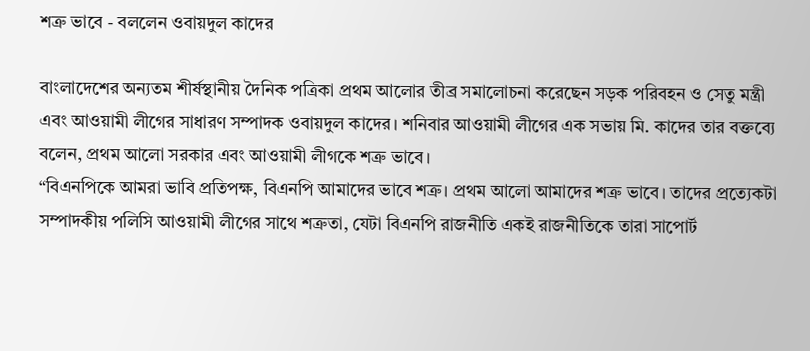শত্রু ভাবে - বললেন ওবায়দুল কাদের

বাংলাদেশের অন্যতম শীর্ষস্থানীয় দৈনিক পত্রিকা প্রথম আলোর তীব্র সমালোচনা করেছেন সড়ক পরিবহন ও সেতু মন্ত্রী এবং আওয়ামী লীগের সাধারণ সম্পাদক ওবায়দুল কাদের। শনিবার আওয়ামী লীগের এক সভায় মি. কাদের তার বক্তব্যে বলেন, প্রথম আলো সরকার এবং আওয়ামী লীগকে শত্রু ভাবে।
“বিএনপিকে আমরা ভাবি প্রতিপক্ষ, বিএনপি আমাদের ভাবে শত্রু। প্রথম আলো আমাদের শত্রু ভাবে। তাদের প্রত্যেকটা সম্পাদকীয় পলিসি আওয়ামী লীগের সাথে শত্রুতা, যেটা বিএনপি রাজনীতি একই রাজনীতিকে তারা সাপোর্ট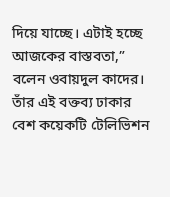দিয়ে যাচ্ছে। এটাই হচ্ছে আজকের বাস্তবতা,” বলেন ওবায়দুল কাদের। তাঁর এই বক্তব্য ঢাকার বেশ কয়েকটি টেলিভিশন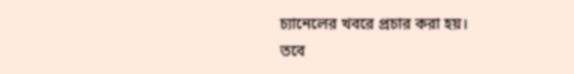চ্যানেলের খবরে প্রচার করা হয়।
তবে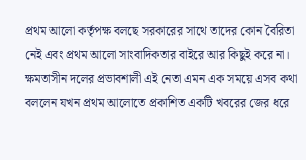প্রথম আলো কর্তৃপক্ষ বলছে সরকারের সাথে তাদের কোন বৈরিতা নেই এবং প্রথম আলো সাংবাদিকতার বাইরে আর কিছুই করে না।
ক্ষমতাসীন দলের প্রভাবশালী এই নেতা এমন এক সময়ে এসব কথা বললেন যখন প্রথম আলোতে প্রকাশিত একটি খবরের জের ধরে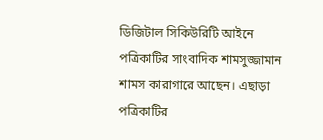ডিজিটাল সিকিউরিটি আইনে পত্রিকাটির সাংবাদিক শামসুজ্জামান শামস কারাগারে আছেন। এছাড়া পত্রিকাটির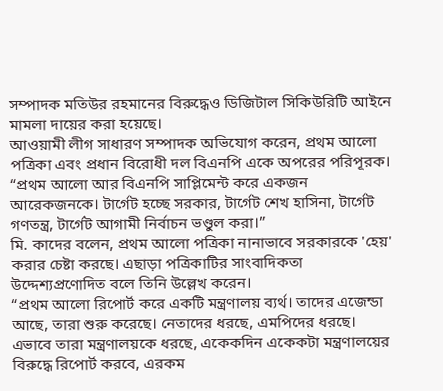সম্পাদক মতিউর রহমানের বিরুদ্ধেও ডিজিটাল সিকিউরিটি আইনে মামলা দায়ের করা হয়েছে।
আওয়ামী লীগ সাধারণ সম্পাদক অভিযোগ করেন, প্রথম আলো পত্রিকা এবং প্রধান বিরোধী দল বিএনপি একে অপরের পরিপূরক।
“প্রথম আলো আর বিএনপি সাপ্লিমেন্ট করে একজন আরেকজনকে। টার্গেট হচ্ছে সরকার, টার্গেট শেখ হাসিনা, টার্গেট গণতন্ত্র, টার্গেট আগামী নির্বাচন ভণ্ডুল করা।”
মি. কাদের বলেন, প্রথম আলো পত্রিকা নানাভাবে সরকারকে 'হেয়' করার চেষ্টা করছে। এছাড়া পত্রিকাটির সাংবাদিকতা উদ্দেশ্যপ্রণোদিত বলে তিনি উল্লেখ করেন।
“প্রথম আলো রিপোর্ট করে একটি মন্ত্রণালয় ব্যর্থ। তাদের এজেন্ডা আছে, তারা শুরু করেছে। নেতাদের ধরছে, এমপিদের ধরছে। এভাবে তারা মন্ত্রণালয়কে ধরছে, একেকদিন একেকটা মন্ত্রণালয়ের বিরুদ্ধে রিপোর্ট করবে, এরকম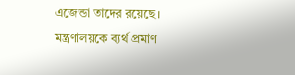এজেন্ডা তাদের রয়েছে। মন্ত্রণালয়কে ব্যর্থ প্রমাণ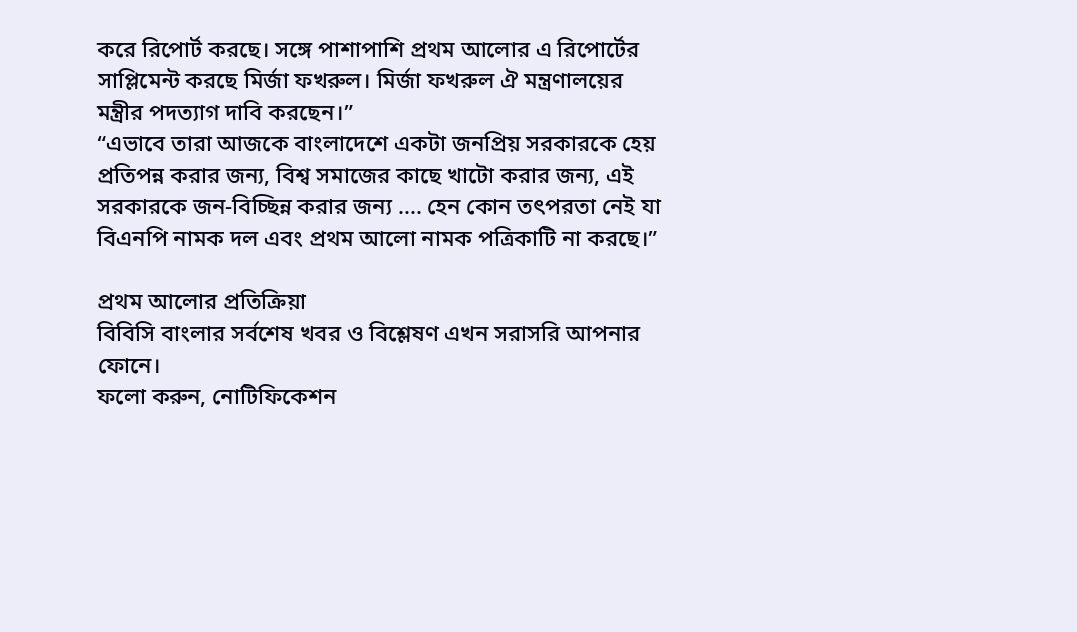করে রিপোর্ট করছে। সঙ্গে পাশাপাশি প্রথম আলোর এ রিপোর্টের সাপ্লিমেন্ট করছে মির্জা ফখরুল। মির্জা ফখরুল ঐ মন্ত্রণালয়ের মন্ত্রীর পদত্যাগ দাবি করছেন।”
“এভাবে তারা আজকে বাংলাদেশে একটা জনপ্রিয় সরকারকে হেয় প্রতিপন্ন করার জন্য, বিশ্ব সমাজের কাছে খাটো করার জন্য, এই সরকারকে জন-বিচ্ছিন্ন করার জন্য .... হেন কোন তৎপরতা নেই যা বিএনপি নামক দল এবং প্রথম আলো নামক পত্রিকাটি না করছে।”

প্রথম আলোর প্রতিক্রিয়া
বিবিসি বাংলার সর্বশেষ খবর ও বিশ্লেষণ এখন সরাসরি আপনার ফোনে।
ফলো করুন, নোটিফিকেশন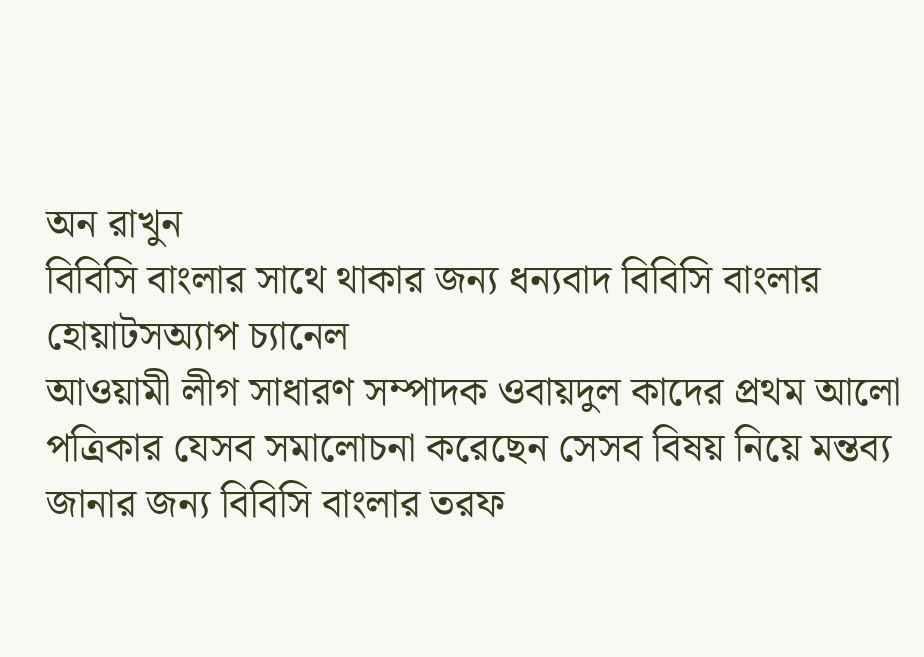অন রাখুন
বিবিসি বাংলার সাথে থাকার জন্য ধন্যবাদ বিবিসি বাংলার হোয়াটসঅ্যাপ চ্যানেল
আওয়ামী লীগ সাধারণ সম্পাদক ওবায়দুল কাদের প্রথম আলো পত্রিকার যেসব সমালোচনা করেছেন সেসব বিষয় নিয়ে মন্তব্য জানার জন্য বিবিসি বাংলার তরফ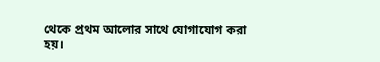থেকে প্রথম আলোর সাথে যোগাযোগ করা হয়।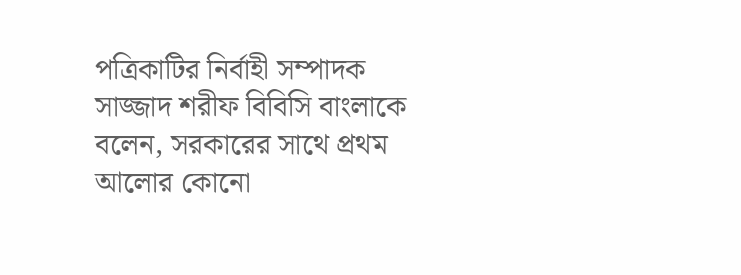পত্রিকাটির নির্বাহী সম্পাদক সাজ্জাদ শরীফ বিবিসি বাংলাকে বলেন, সরকারের সাথে প্রথম আলোর কোনো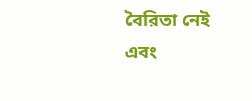বৈরিতা নেই এবং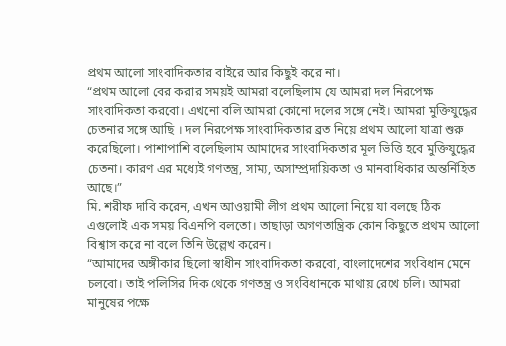প্রথম আলো সাংবাদিকতার বাইরে আর কিছুই করে না।
“প্রথম আলো বের করার সময়ই আমরা বলেছিলাম যে আমরা দল নিরপেক্ষ সাংবাদিকতা করবো। এখনো বলি আমরা কোনো দলের সঙ্গে নেই। আমরা মুক্তিযুদ্ধের চেতনার সঙ্গে আছি । দল নিরপেক্ষ সাংবাদিকতার ব্রত নিয়ে প্রথম আলো যাত্রা শুরু করেছিলো। পাশাপাশি বলেছিলাম আমাদের সাংবাদিকতার মূল ভিত্তি হবে মুক্তিযুদ্ধের চেতনা। কারণ এর মধ্যেই গণতন্ত্র, সাম্য, অসাম্প্রদায়িকতা ও মানবাধিকার অন্তর্নিহিত আছে।”
মি. শরীফ দাবি করেন, এখন আওয়ামী লীগ প্রথম আলো নিয়ে যা বলছে ঠিক এগুলোই এক সময় বিএনপি বলতো। তাছাড়া অগণতান্ত্রিক কোন কিছুতে প্রথম আলো বিশ্বাস করে না বলে তিনি উল্লেখ করেন।
“আমাদের অঙ্গীকার ছিলো স্বাধীন সাংবাদিকতা করবো, বাংলাদেশের সংবিধান মেনে চলবো। তাই পলিসির দিক থেকে গণতন্ত্র ও সংবিধানকে মাথায় রেখে চলি। আমরা মানুষের পক্ষে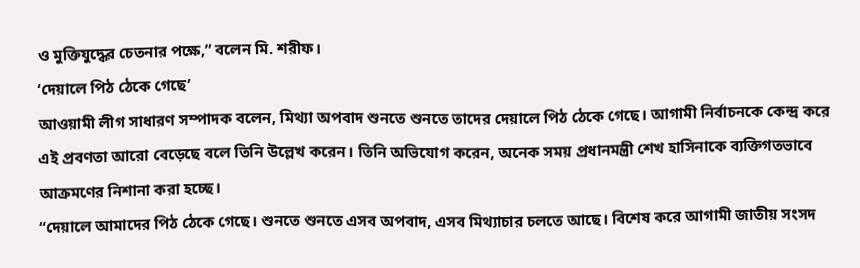ও মুক্তিযুদ্ধের চেতনার পক্ষে,” বলেন মি. শরীফ।
‘দেয়ালে পিঠ ঠেকে গেছে’
আওয়ামী লীগ সাধারণ সম্পাদক বলেন, মিথ্যা অপবাদ শুনতে শুনতে তাদের দেয়ালে পিঠ ঠেকে গেছে। আগামী নির্বাচনকে কেন্দ্র করে এই প্রবণতা আরো বেড়েছে বলে তিনি উল্লেখ করেন। তিনি অভিযোগ করেন, অনেক সময় প্রধানমন্ত্রী শেখ হাসিনাকে ব্যক্তিগতভাবে আক্রমণের নিশানা করা হচ্ছে।
“দেয়ালে আমাদের পিঠ ঠেকে গেছে। শুনতে শুনতে এসব অপবাদ, এসব মিথ্যাচার চলতে আছে। বিশেষ করে আগামী জাতীয় সংসদ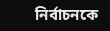নির্বাচনকে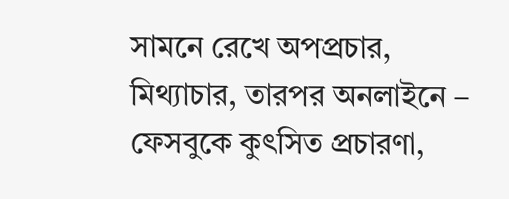সামনে রেখে অপপ্রচার, মিথ্যাচার, তারপর অনলাইনে – ফেসবুকে কুৎসিত প্রচারণা,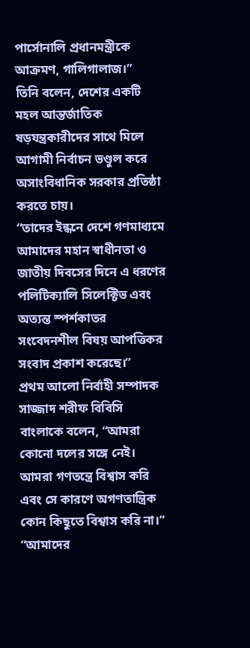পার্সোনালি প্রধানমন্ত্রীকে আক্রমণ, গালিগালাজ।”
তিনি বলেন, দেশের একটি মহল আন্তর্জাতিক ষড়যন্ত্রকারীদের সাথে মিলে আগামী নির্বাচন ভণ্ডুল করে অসাংবিধানিক সরকার প্রতিষ্ঠা করতে চায়।
“তাদের ইন্ধনে দেশে গণমাধ্যমে আমাদের মহান স্বাধীনতা ও জাতীয় দিবসের দিনে এ ধরণের পলিটিক্যালি সিলেক্টিভ এবং অত্যন্ত স্পর্শকাতর সংবেদনশীল বিষয় আপত্তিকর সংবাদ প্রকাশ করেছে।”
প্রথম আলো নির্বাহী সম্পাদক সাজ্জাদ শরীফ বিবিসি বাংলাকে বলেন, “আমরা কোনো দলের সঙ্গে নেই। আমরা গণতন্ত্রে বিশ্বাস করি এবং সে কারণে অগণতান্ত্রিক কোন কিছুতে বিশ্বাস করি না।”
“আমাদের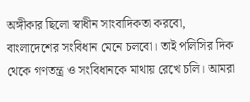অঙ্গীকার ছিলো স্বাধীন সাংবাদিকতা করবো, বাংলাদেশের সংবিধান মেনে চলবো। তাই পলিসির দিক থেকে গণতন্ত্র ও সংবিধানকে মাথায় রেখে চলি। আমরা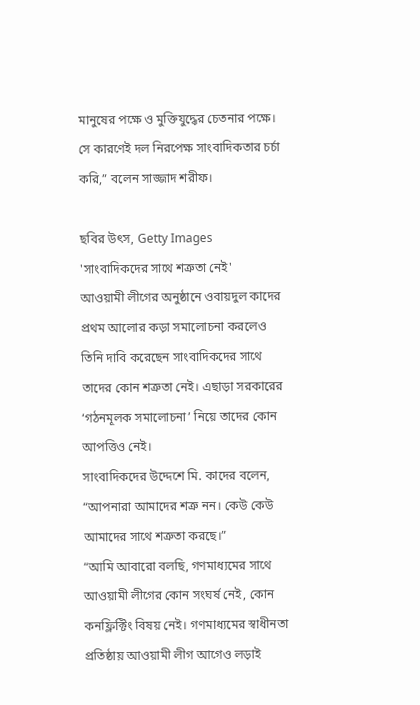মানুষের পক্ষে ও মুক্তিযুদ্ধের চেতনার পক্ষে। সে কারণেই দল নিরপেক্ষ সাংবাদিকতার চর্চা করি,” বলেন সাজ্জাদ শরীফ।

ছবির উৎস, Getty Images
'সাংবাদিকদের সাথে শত্রুতা নেই'
আওয়ামী লীগের অনুষ্ঠানে ওবায়দুল কাদের প্রথম আলোর কড়া সমালোচনা করলেও তিনি দাবি করেছেন সাংবাদিকদের সাথে তাদের কোন শত্রুতা নেই। এছাড়া সরকারের ‘গঠনমূলক সমালোচনা’ নিয়ে তাদের কোন আপত্তিও নেই।
সাংবাদিকদের উদ্দেশে মি. কাদের বলেন, “আপনারা আমাদের শত্রু নন। কেউ কেউ আমাদের সাথে শত্রুতা করছে।”
“আমি আবারো বলছি, গণমাধ্যমের সাথে আওয়ামী লীগের কোন সংঘর্ষ নেই, কোন কনফ্লিক্টিং বিষয় নেই। গণমাধ্যমের স্বাধীনতা প্রতিষ্ঠায় আওয়ামী লীগ আগেও লড়াই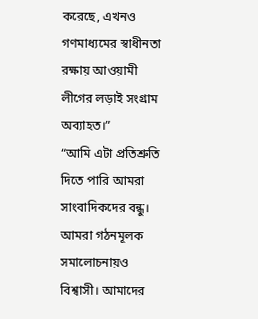করেছে, এখনও গণমাধ্যমের স্বাধীনতা রক্ষায় আওয়ামী লীগের লড়াই সংগ্রাম অব্যাহত।”
“আমি এটা প্রতিশ্রুতি দিতে পারি আমরা সাংবাদিকদের বন্ধু। আমরা গঠনমূলক সমালোচনায়ও বিশ্বাসী। আমাদের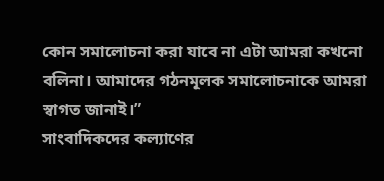কোন সমালোচনা করা যাবে না এটা আমরা কখনো বলিনা। আমাদের গঠনমূলক সমালোচনাকে আমরা স্বাগত জানাই।”
সাংবাদিকদের কল্যাণের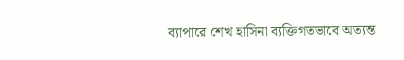ব্যাপারে শেখ হাসিনা ব্যক্তিগতভাবে অত্যন্ত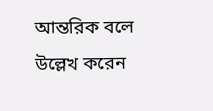আন্তরিক বলে উল্লেখ করেন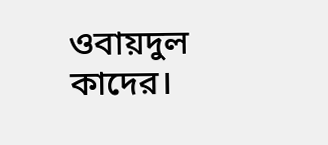ওবায়দুল কাদের।